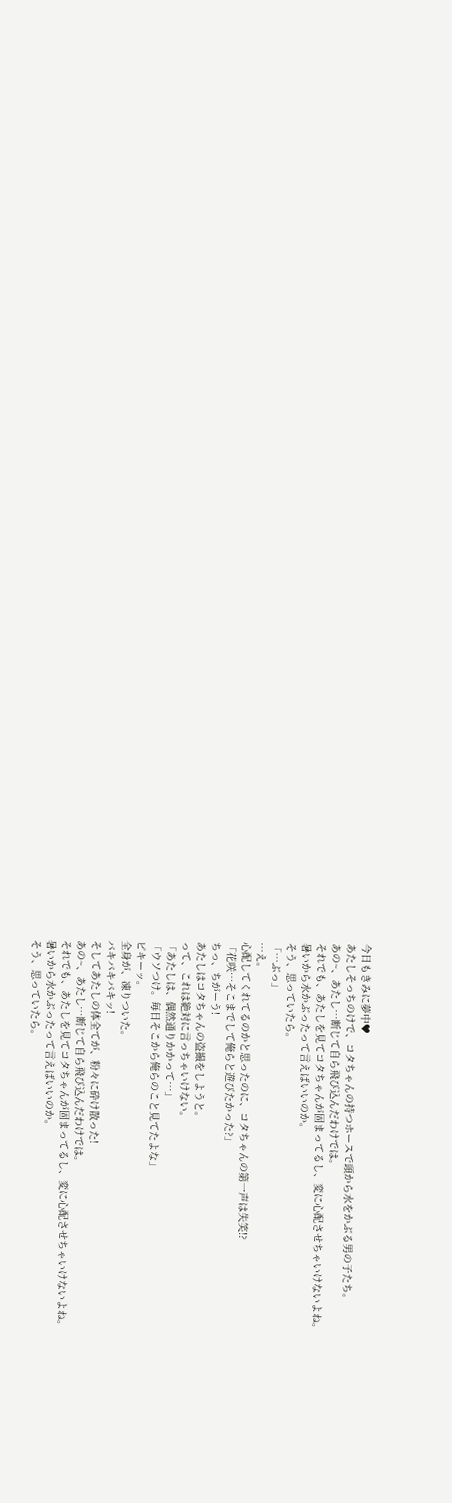今日もきみに夢中♥
あたしそっちのけで、コタちゃんの持つホースで頭から水をかぶる男の子たち。
あの~、あたし…断じて自ら飛び込んだわけでは。
それでも、あたしを見てコタちゃんが固まってるし、変に心配させちゃいけないよね。
暑いから水かぶったって言えばいいのか。
そう、思っていたら。
「…ぶっ」
…え。
心配してくれてるのかと思ったのに、コタちゃんの第一声は失笑!?
「花咲…そこまでして俺らと遊びたかった?」
ちっ、ちがーう!
あたしはコタちゃんの盗撮をしようと。
って、これは絶対に言っちゃいけない。
「あたしは、偶然通りかかって…」
「ウソつけ。毎日そこから俺らのこと見てたよな」
ピキーッ。
全身が、凍りついた。
バキバキバキッ!
そしてあたしの体全てが、粉々に砕け散った!
あの~、あたし…断じて自ら飛び込んだわけでは。
それでも、あたしを見てコタちゃんが固まってるし、変に心配させちゃいけないよね。
暑いから水かぶったって言えばいいのか。
そう、思っていたら。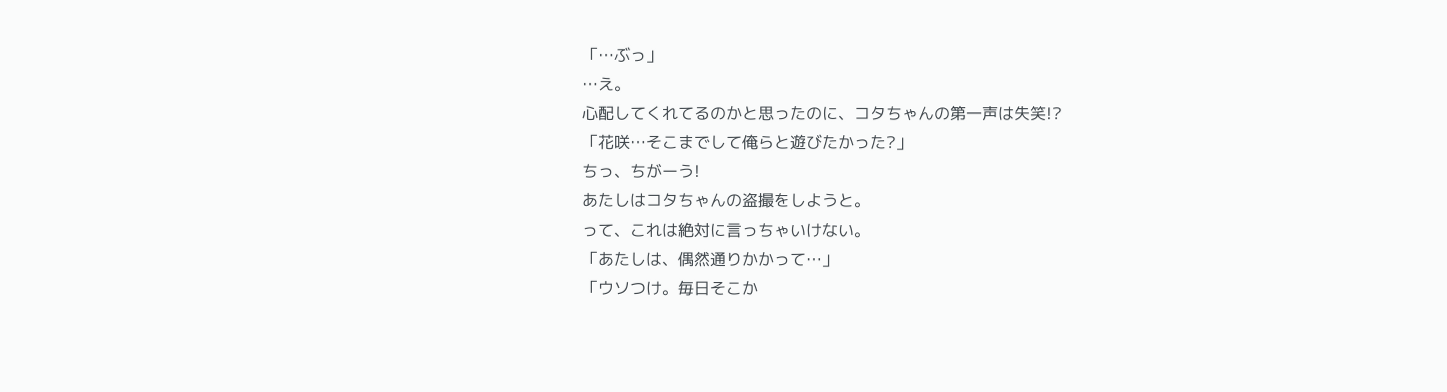「…ぶっ」
…え。
心配してくれてるのかと思ったのに、コタちゃんの第一声は失笑!?
「花咲…そこまでして俺らと遊びたかった?」
ちっ、ちがーう!
あたしはコタちゃんの盗撮をしようと。
って、これは絶対に言っちゃいけない。
「あたしは、偶然通りかかって…」
「ウソつけ。毎日そこか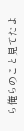ら俺らのこと見てたよ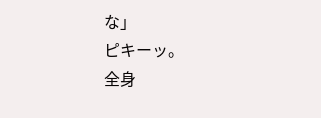な」
ピキーッ。
全身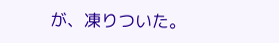が、凍りついた。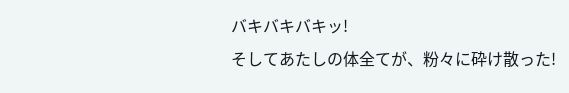バキバキバキッ!
そしてあたしの体全てが、粉々に砕け散った!